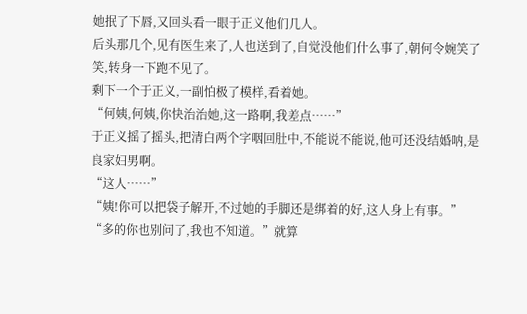她抿了下唇,又回头看一眼于正义他们几人。
后头那几个,见有医生来了,人也送到了,自觉没他们什么事了,朝何令婉笑了笑,转身一下跑不见了。
剩下一个于正义,一副怕极了模样,看着她。
“何姨,何姨,你快治治她,这一路啊,我差点……”
于正义摇了摇头,把清白两个字咽回肚中,不能说不能说,他可还没结婚呐,是良家妇男啊。
“这人……”
“姨!你可以把袋子解开,不过她的手脚还是绑着的好,这人身上有事。”
“多的你也别问了,我也不知道。”就算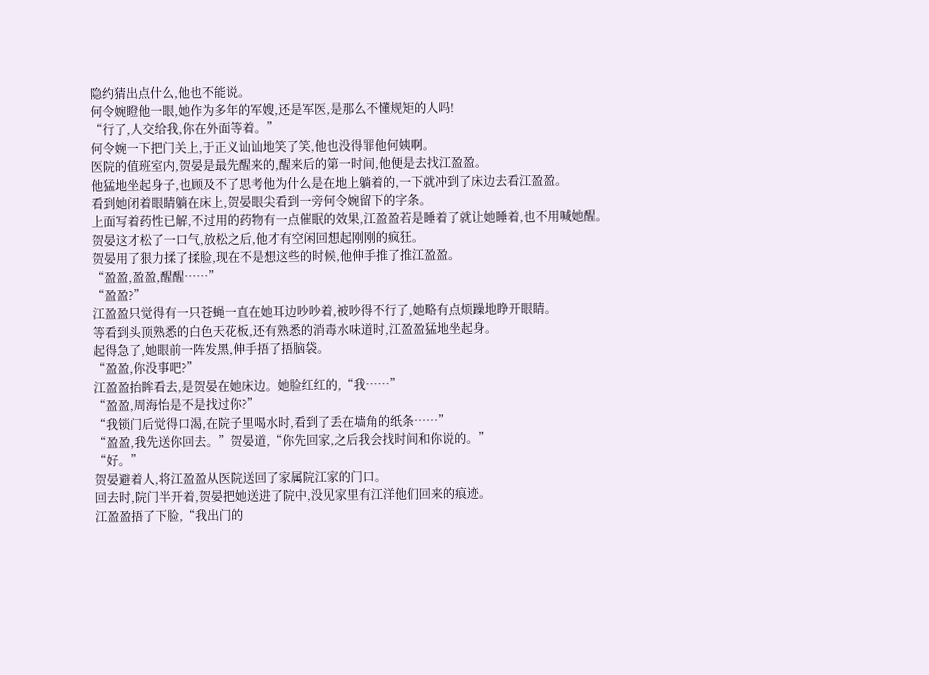隐约猜出点什么,他也不能说。
何令婉瞪他一眼,她作为多年的军嫂,还是军医,是那么不懂规矩的人吗!
“行了,人交给我,你在外面等着。”
何令婉一下把门关上,于正义讪讪地笑了笑,他也没得罪他何姨啊。
医院的值班室内,贺晏是最先醒来的,醒来后的第一时间,他便是去找江盈盈。
他猛地坐起身子,也顾及不了思考他为什么是在地上躺着的,一下就冲到了床边去看江盈盈。
看到她闭着眼睛躺在床上,贺晏眼尖看到一旁何令婉留下的字条。
上面写着药性已解,不过用的药物有一点催眠的效果,江盈盈若是睡着了就让她睡着,也不用喊她醒。
贺晏这才松了一口气,放松之后,他才有空闲回想起刚刚的疯狂。
贺晏用了狠力揉了揉脸,现在不是想这些的时候,他伸手推了推江盈盈。
“盈盈,盈盈,醒醒……”
“盈盈?”
江盈盈只觉得有一只苍蝇一直在她耳边吵吵着,被吵得不行了,她略有点烦躁地睁开眼睛。
等看到头顶熟悉的白色天花板,还有熟悉的消毒水味道时,江盈盈猛地坐起身。
起得急了,她眼前一阵发黑,伸手捂了捂脑袋。
“盈盈,你没事吧?”
江盈盈抬眸看去,是贺晏在她床边。她脸红红的,“我……”
“盈盈,周海怡是不是找过你?”
“我锁门后觉得口渴,在院子里喝水时,看到了丢在墙角的纸条……”
“盈盈,我先送你回去。”贺晏道,“你先回家,之后我会找时间和你说的。”
“好。”
贺晏避着人,将江盈盈从医院送回了家属院江家的门口。
回去时,院门半开着,贺晏把她送进了院中,没见家里有江洋他们回来的痕迹。
江盈盈捂了下脸,“我出门的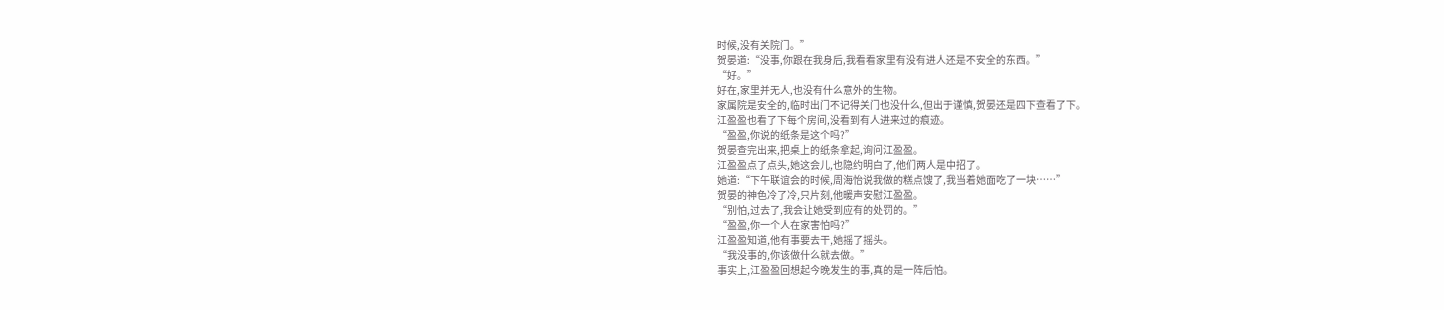时候,没有关院门。”
贺晏道:“没事,你跟在我身后,我看看家里有没有进人还是不安全的东西。”
“好。”
好在,家里并无人,也没有什么意外的生物。
家属院是安全的,临时出门不记得关门也没什么,但出于谨慎,贺晏还是四下查看了下。
江盈盈也看了下每个房间,没看到有人进来过的痕迹。
“盈盈,你说的纸条是这个吗?”
贺晏查完出来,把桌上的纸条拿起,询问江盈盈。
江盈盈点了点头,她这会儿,也隐约明白了,他们两人是中招了。
她道:“下午联谊会的时候,周海怡说我做的糕点馊了,我当着她面吃了一块……”
贺晏的神色冷了冷,只片刻,他暖声安慰江盈盈。
“别怕,过去了,我会让她受到应有的处罚的。”
“盈盈,你一个人在家害怕吗?”
江盈盈知道,他有事要去干,她摇了摇头。
“我没事的,你该做什么就去做。”
事实上,江盈盈回想起今晚发生的事,真的是一阵后怕。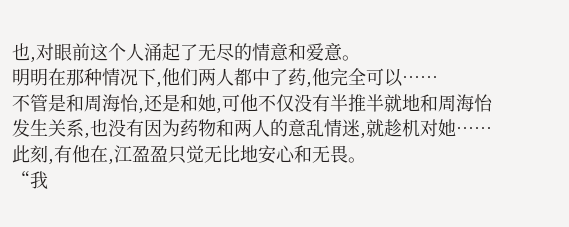也,对眼前这个人涌起了无尽的情意和爱意。
明明在那种情况下,他们两人都中了药,他完全可以……
不管是和周海怡,还是和她,可他不仅没有半推半就地和周海怡发生关系,也没有因为药物和两人的意乱情迷,就趁机对她……
此刻,有他在,江盈盈只觉无比地安心和无畏。
“我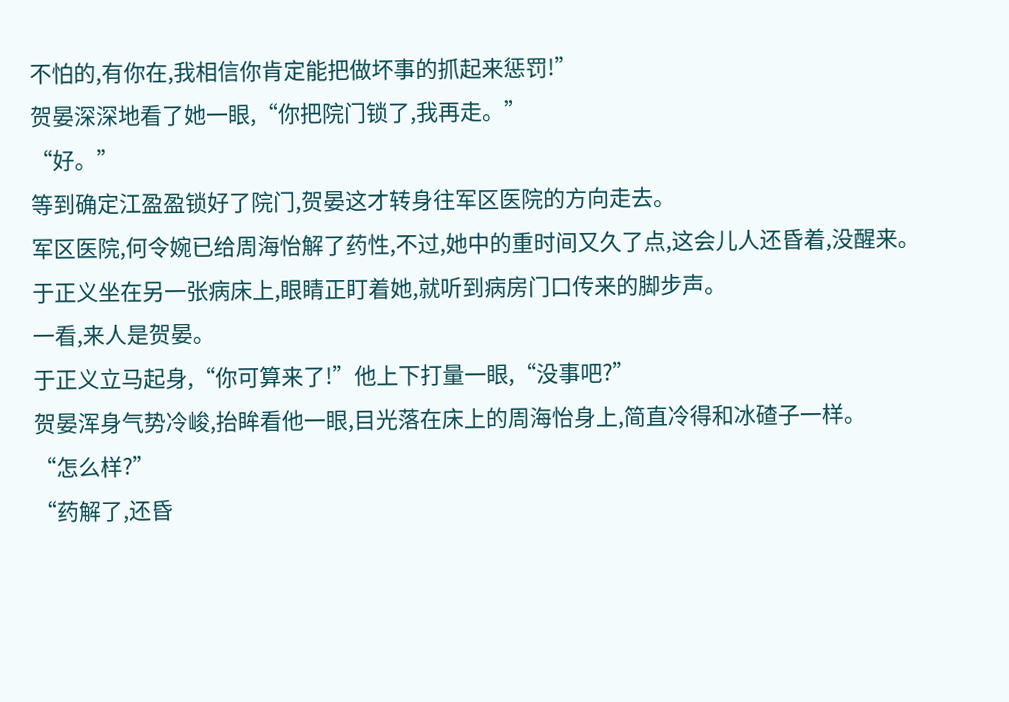不怕的,有你在,我相信你肯定能把做坏事的抓起来惩罚!”
贺晏深深地看了她一眼,“你把院门锁了,我再走。”
“好。”
等到确定江盈盈锁好了院门,贺晏这才转身往军区医院的方向走去。
军区医院,何令婉已给周海怡解了药性,不过,她中的重时间又久了点,这会儿人还昏着,没醒来。
于正义坐在另一张病床上,眼睛正盯着她,就听到病房门口传来的脚步声。
一看,来人是贺晏。
于正义立马起身,“你可算来了!”他上下打量一眼,“没事吧?”
贺晏浑身气势冷峻,抬眸看他一眼,目光落在床上的周海怡身上,简直冷得和冰碴子一样。
“怎么样?”
“药解了,还昏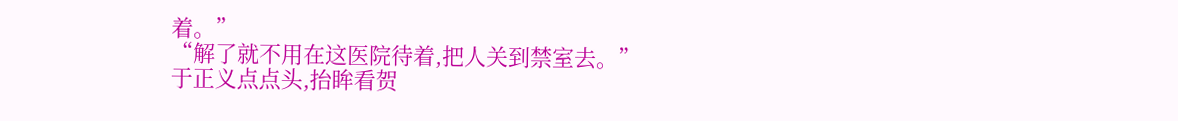着。”
“解了就不用在这医院待着,把人关到禁室去。”
于正义点点头,抬眸看贺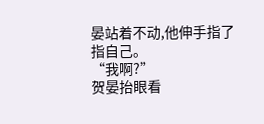晏站着不动,他伸手指了指自己。
“我啊?”
贺晏抬眼看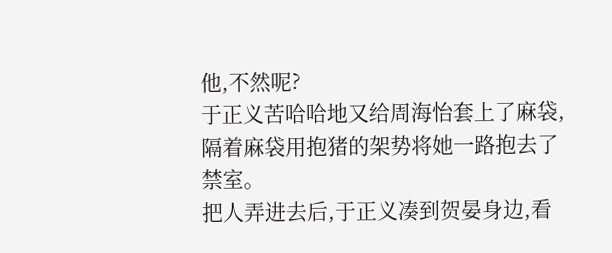他,不然呢?
于正义苦哈哈地又给周海怡套上了麻袋,隔着麻袋用抱猪的架势将她一路抱去了禁室。
把人弄进去后,于正义凑到贺晏身边,看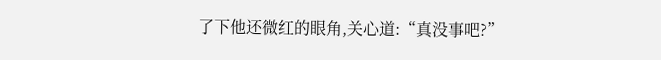了下他还微红的眼角,关心道:“真没事吧?”